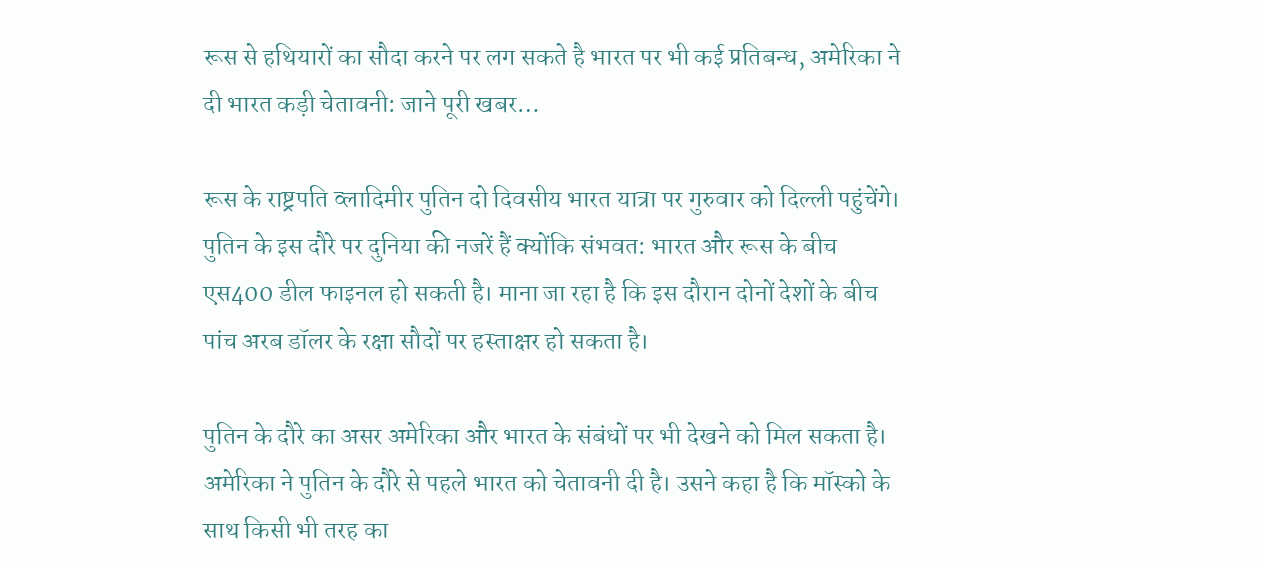रूस से हथियारों का सौदा करने पर लग सकते है भारत पर भी कई प्रतिबन्ध, अमेरिका ने दी भारत कड़ी चेतावनी: जाने पूरी खबर…

रूस के राष्ट्रपति व्लादिमीर पुतिन दो दिवसीय भारत यात्रा पर गुरुवार को दिल्ली पहुंचेंगे। पुतिन के इस दौरे पर दुनिया की नजरें हैं क्योंकि संभवत: भारत और रूस के बीच एस400 डील फाइनल हो सकती है। माना जा रहा है कि इस दौरान दोनों देशों के बीच पांच अरब डॉलर के रक्षा सौदों पर हस्ताक्षर हो सकता है।

पुतिन के दौरे का असर अमेरिका और भारत के संबंधों पर भी देखने को मिल सकता है। अमेरिका ने पुतिन के दौरे से पहले भारत को चेतावनी दी है। उसने कहा है कि मॉस्को के साथ किसी भी तरह का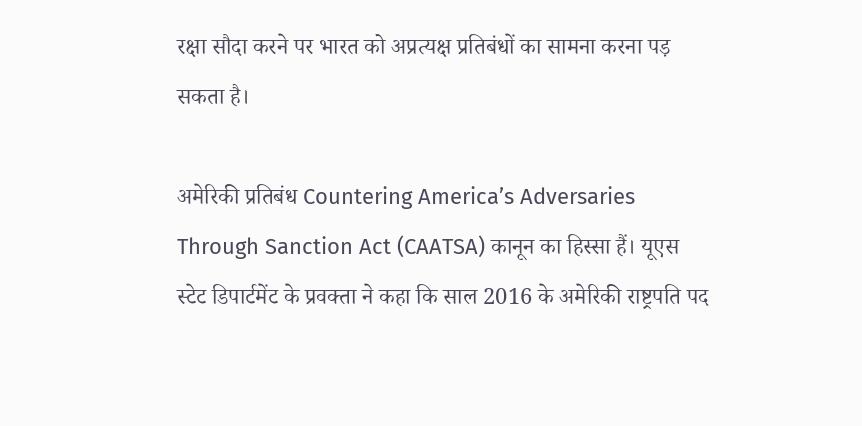रक्षा सौदा करने पर भारत को अप्रत्यक्ष प्रतिबंधों का सामना करना पड़ सकता है।

अमेरिकी प्रतिबंध Countering America’s Adversaries Through Sanction Act (CAATSA) कानून का हिस्सा हैं। यूएस स्टेट डिपार्टमेंट के प्रवक्ता ने कहा कि साल 2016 के अमेरिकी राष्ट्रपति पद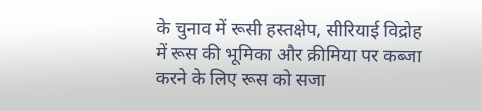के चुनाव में रूसी हस्तक्षेप, सीरियाई विद्रोह में रूस की भूमिका और क्रीमिया पर कब्जा करने के लिए रूस को सजा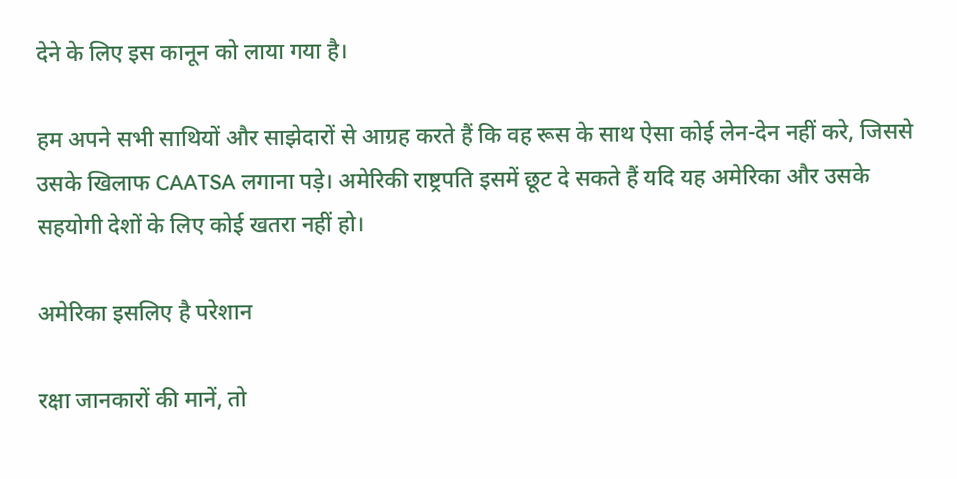देने के लिए इस कानून को लाया गया है।

हम अपने सभी साथियों और साझेदारों से आग्रह करते हैं कि वह रूस के साथ ऐसा कोई लेन-देन नहीं करे, जिससे उसके खिलाफ CAATSA लगाना पड़े। अमेरिकी राष्ट्रपति इसमें छूट दे सकते हैं यदि यह अमेरिका और उसके सहयोगी देशों के लिए कोई खतरा नहीं हो।

अमेरिका इसलिए है परेशान

रक्षा जानकारों की मानें, तो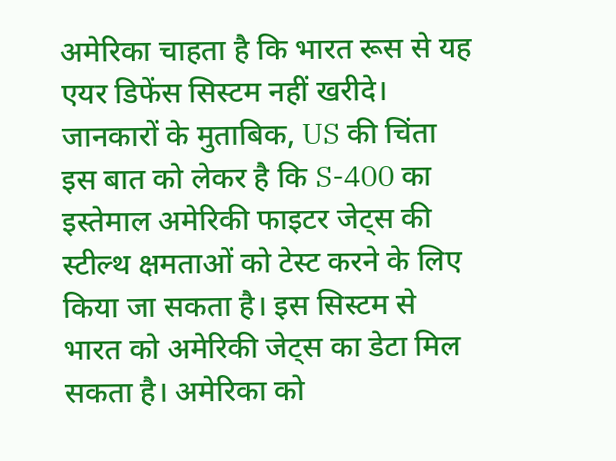अमेरिका चाहता है कि भारत रूस से यह एयर डिफेंस सिस्टम नहीं खरीदे। जानकारों के मुताबिक, US की चिंता इस बात को लेकर है कि S-400 का इस्तेमाल अमेरिकी फाइटर जेट्स की स्टील्थ क्षमताओं को टेस्ट करने के लिए किया जा सकता है। इस सिस्टम से भारत को अमेरिकी जेट्स का डेटा मिल सकता है। अमेरिका को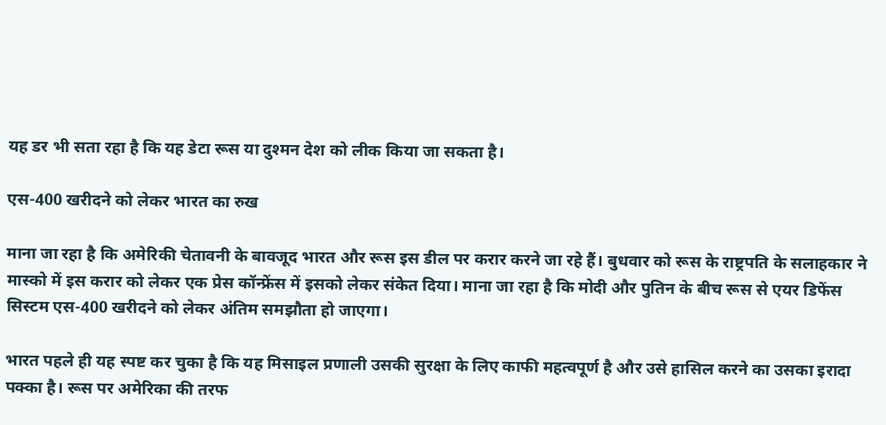यह डर भी सता रहा है कि यह डेटा रूस या दुश्मन देश को लीक किया जा सकता है।

एस-400 खरीदने को लेकर भारत का रुख

माना जा रहा है कि अमेरिकी चेतावनी के बावजूद भारत और रूस इस डील पर करार करने जा रहे हैं। बुधवार को रूस के राष्ट्रपति के सलाहकार ने मास्को में इस करार को लेकर एक प्रेस कॉन्फ्रेंस में इसको लेकर संकेत दिया। माना जा रहा है कि मोदी और पुतिन के बीच रूस से एयर डिफेंस सिस्टम एस-400 खरीदने को लेकर अंतिम समझौता हो जाएगा।

भारत पहले ही यह स्पष्ट कर चुका है कि यह मिसाइल प्रणाली उसकी सुरक्षा के लिए काफी महत्वपूर्ण है और उसे हासिल करने का उसका इरादा पक्का है। रूस पर अमेरिका की तरफ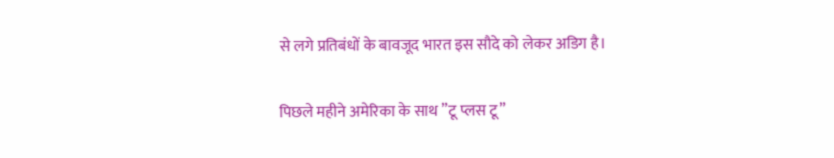से लगे प्रतिबंधों के बावजूद भारत इस सौदे को लेकर अडिग है।

पिछले महीने अमेरिका के साथ ”टू प्लस टू”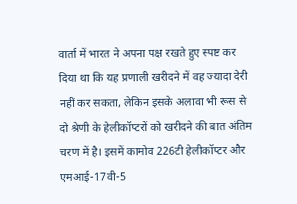वार्ता में भारत ने अपना पक्ष रखते हुए स्पष्ट कर दिया था कि यह प्रणाली खरीदने में वह ज्यादा देरी नहीं कर सकता, लेकिन इसके अलावा भी रूस से दो श्रेणी के हेलीकॉप्टरों को खरीदने की बात अंतिम चरण में है। इसमें कामोव 226टी हेलीकॉप्टर और एमआई-17वी-5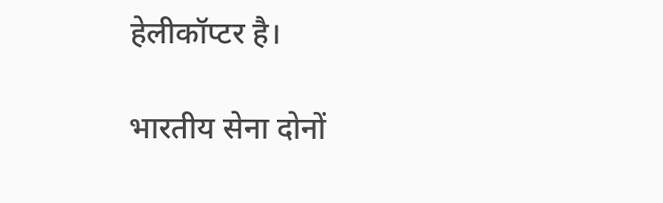हेलीकॉप्टर है।

भारतीय सेना दोनों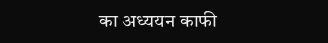का अध्ययन काफी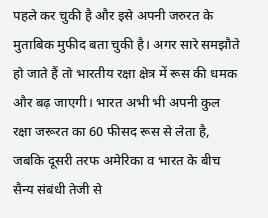पहले कर चुकी है और इसे अपनी जरुरत के मुताबिक मुफीद बता चुकी है। अगर सारे समझौते हो जाते हैं तो भारतीय रक्षा क्षेत्र में रूस की धमक और बढ़ जाएगी। भारत अभी भी अपनी कुल रक्षा जरूरत का 60 फीसद रूस से लेता है, जबकि दूसरी तरफ अमेरिका व भारत के बीच सैन्य संबंधी तेजी से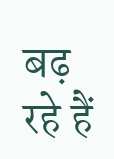बढ़ रहे हैं